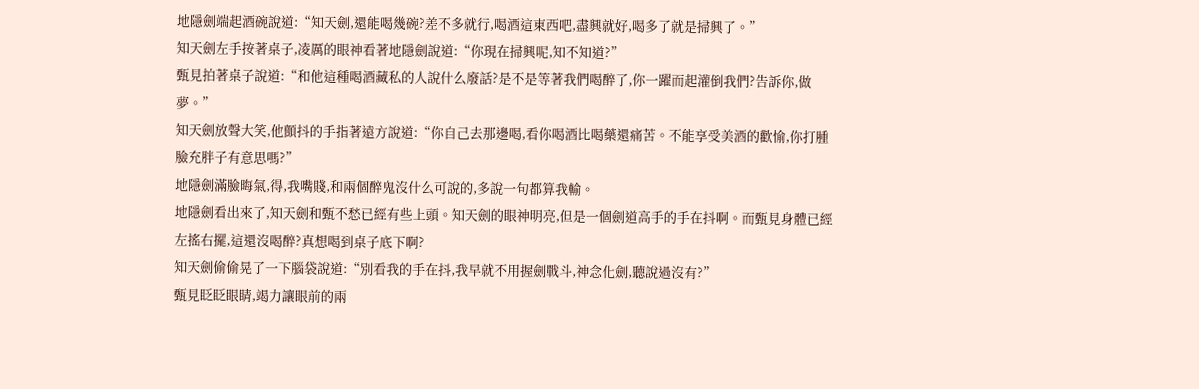地隱劍端起酒碗說道:“知天劍,還能喝幾碗?差不多就行,喝酒這東西吧,盡興就好,喝多了就是掃興了。”
知天劍左手按著桌子,凌厲的眼神看著地隱劍說道:“你現在掃興呢,知不知道?”
甄見拍著桌子說道:“和他這種喝酒藏私的人說什么廢話?是不是等著我們喝醉了,你一躍而起灌倒我們?告訴你,做夢。”
知天劍放聲大笑,他顫抖的手指著遠方說道:“你自己去那邊喝,看你喝酒比喝藥還痛苦。不能享受美酒的歡愉,你打腫臉充胖子有意思嗎?”
地隱劍滿臉晦氣,得,我嘴賤,和兩個醉鬼沒什么可說的,多說一句都算我輸。
地隱劍看出來了,知天劍和甄不愁已經有些上頭。知天劍的眼神明亮,但是一個劍道高手的手在抖啊。而甄見身體已經左搖右擺,這還沒喝醉?真想喝到桌子底下啊?
知天劍偷偷晃了一下腦袋說道:“別看我的手在抖,我早就不用握劍戰斗,神念化劍,聽說過沒有?”
甄見眨眨眼睛,竭力讓眼前的兩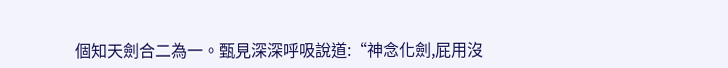個知天劍合二為一。甄見深深呼吸說道:“神念化劍,屁用沒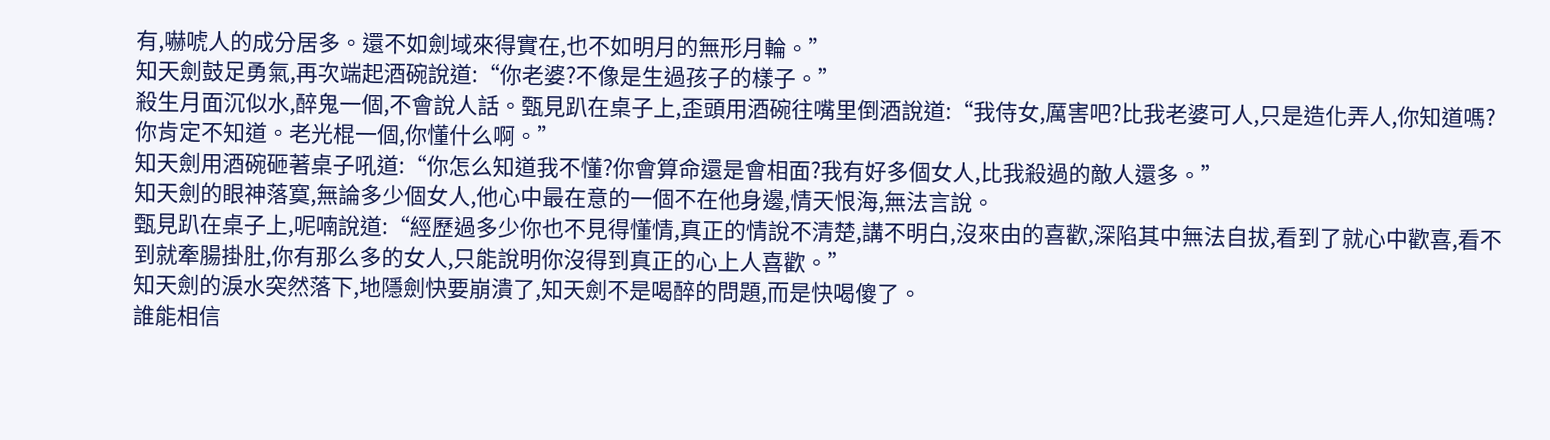有,嚇唬人的成分居多。還不如劍域來得實在,也不如明月的無形月輪。”
知天劍鼓足勇氣,再次端起酒碗說道:“你老婆?不像是生過孩子的樣子。”
殺生月面沉似水,醉鬼一個,不會說人話。甄見趴在桌子上,歪頭用酒碗往嘴里倒酒說道:“我侍女,厲害吧?比我老婆可人,只是造化弄人,你知道嗎?你肯定不知道。老光棍一個,你懂什么啊。”
知天劍用酒碗砸著桌子吼道:“你怎么知道我不懂?你會算命還是會相面?我有好多個女人,比我殺過的敵人還多。”
知天劍的眼神落寞,無論多少個女人,他心中最在意的一個不在他身邊,情天恨海,無法言說。
甄見趴在桌子上,呢喃說道:“經歷過多少你也不見得懂情,真正的情說不清楚,講不明白,沒來由的喜歡,深陷其中無法自拔,看到了就心中歡喜,看不到就牽腸掛肚,你有那么多的女人,只能說明你沒得到真正的心上人喜歡。”
知天劍的淚水突然落下,地隱劍快要崩潰了,知天劍不是喝醉的問題,而是快喝傻了。
誰能相信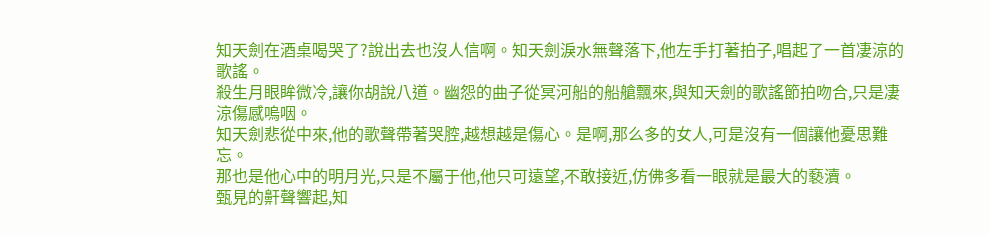知天劍在酒桌喝哭了?說出去也沒人信啊。知天劍淚水無聲落下,他左手打著拍子,唱起了一首凄涼的歌謠。
殺生月眼眸微冷,讓你胡說八道。幽怨的曲子從冥河船的船艙飄來,與知天劍的歌謠節拍吻合,只是凄涼傷感嗚咽。
知天劍悲從中來,他的歌聲帶著哭腔,越想越是傷心。是啊,那么多的女人,可是沒有一個讓他憂思難忘。
那也是他心中的明月光,只是不屬于他,他只可遠望,不敢接近,仿佛多看一眼就是最大的褻瀆。
甄見的鼾聲響起,知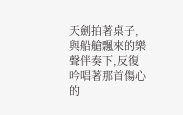天劍拍著桌子,與船艙飄來的樂聲伴奏下,反復吟唱著那首傷心的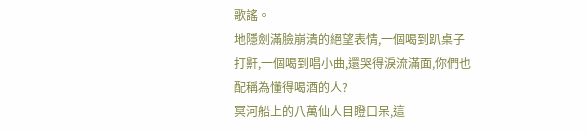歌謠。
地隱劍滿臉崩潰的絕望表情,一個喝到趴桌子打鼾,一個喝到唱小曲,還哭得淚流滿面,你們也配稱為懂得喝酒的人?
冥河船上的八萬仙人目瞪口呆,這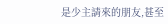是少主請來的朋友,甚至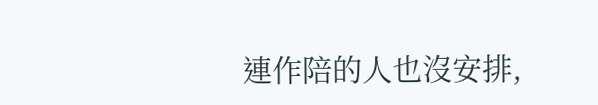連作陪的人也沒安排,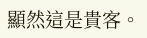顯然這是貴客。